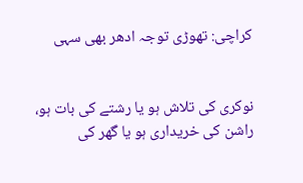کراچی: تھوڑی توجہ ادھر بھی سہی


نوکری کی تلاش ہو یا رشتے کی بات ہو، راشن کی خریداری ہو یا گھر کی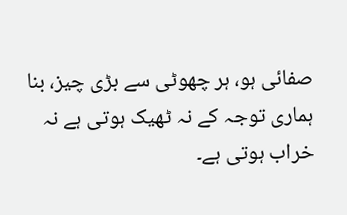صفائی ہو، ہر چھوٹی سے بڑی چیز، بنا ہماری توجہ کے نہ ٹھیک ہوتی ہے نہ خراب ہوتی ہے۔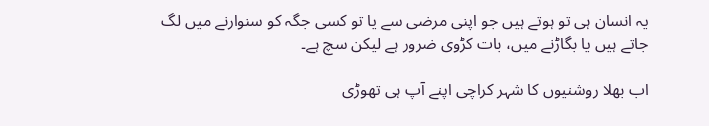یہ انسان ہی تو ہوتے ہیں جو اپنی مرضی سے یا تو کسی جگہ کو سنوارنے میں لگ جاتے ہیں یا بگاڑنے میں، بات کڑوی ضرور ہے لیکن سچ ہے۔

اب بھلا روشنیوں کا شہر کراچی اپنے آپ ہی تھوڑی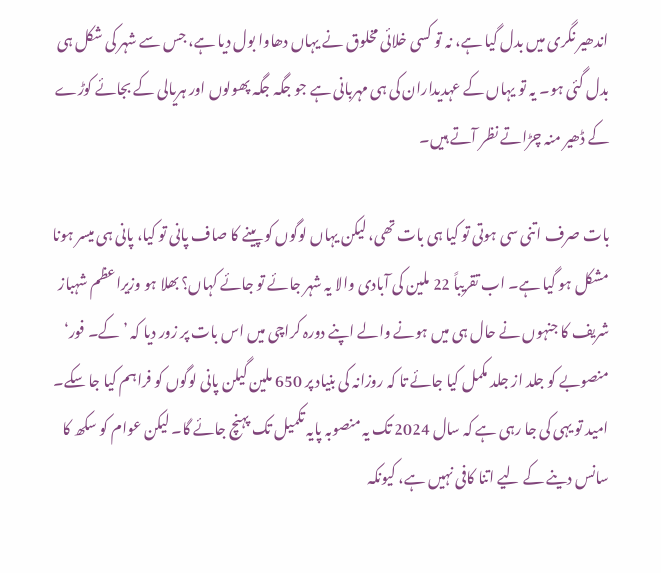اندھیر نگری میں بدل گیا ہے، نہ تو کسی خلائی مخلوق نے یہاں دھاوا بول دیا ہے، جس سے شہر کی شکل ہی بدل گئی ہو۔ یہ تو یہاں کے عہدیداران کی ہی مہربانی ہے جو جگہ جگہ پھولوں اور ہریالی کے بجائے کوڑے کے ڈھیر منہ چڑاتے نظر آتے ہیں۔

بات صرف اتنی سی ہوتی تو کیا ہی بات تھی، لیکن یہاں لوگوں کو پینے کا صاف پانی تو کیا، پانی ہی میسر ہونا مشکل ہو گیا ہے۔ اب تقریباً 22 ملین کی آبادی والا یہ شہر جائے تو جائے کہاں؟ بھلا ہو وزیراعظم شہباز شریف کا جنہوں نے حال ہی میں ہونے والے اپنے دورہ کراچی میں اس بات پر زور دیا کہ ’کے۔ فور‘ منصوبے کو جلد از جلد مکمل کیا جائے تا کہ روزانہ کی بنیاد پر 650 ملین گیلن پانی لوگوں کو فراہم کیا جا سکے۔ امید تو یہی کی جا رہی ہے کہ سال 2024 تک یہ منصوبہ پایہ تکمیل تک پہنچ جائے گا۔ لیکن عوام کو سکھ کا سانس دینے کے لیے اتنا کافی نہیں ہے، کیونکہ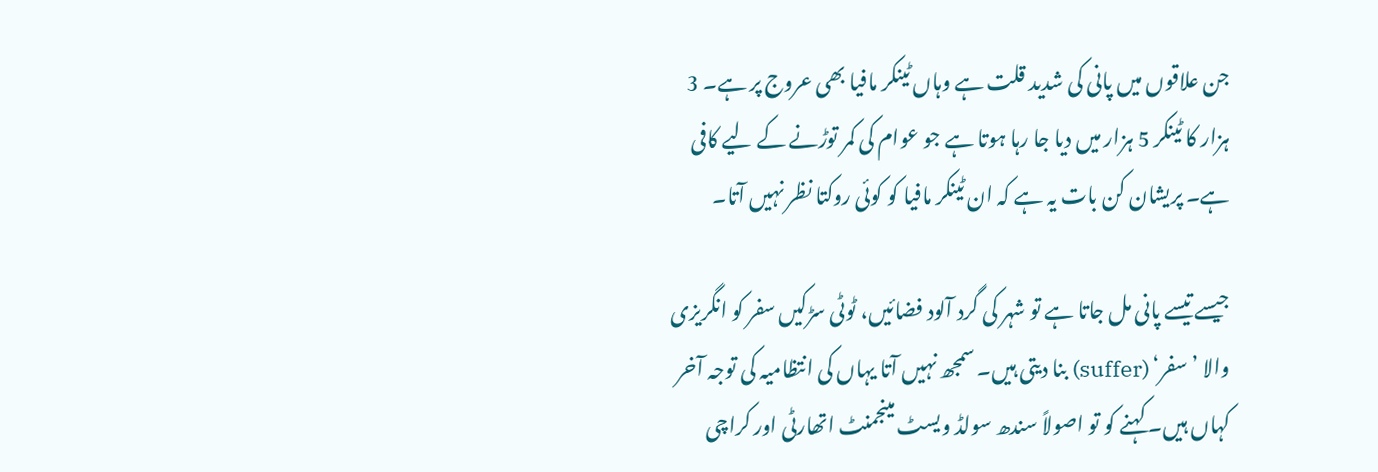جن علاقوں میں پانی کی شدید قلت ہے وہاں ٹینکر مافیا بھی عروج پر ہے۔ 3 ہزار کا ٹینکر 5 ہزار میں دیا جا رہا ہوتا ہے جو عوام کی کمر توڑنے کے لیے کافی ہے۔ پریشان کن بات یہ ہے کہ ان ٹینکر مافیا کو کوئی روکتا نظر نہیں آتا۔

جیسے تیسے پانی مل جاتا ہے تو شہر کی گرد آلود فضائیں، ٹوٹی سڑکیں سفر کو انگریزی والا ’سفر‘ (suffer) بنا دیتی ہیں۔ سمجھ نہیں آتا یہاں کی انتظامیہ کی توجہ آخر کہاں ہیں۔ کہنے کو تو اصولاً سندھ سولڈ ویسٹ مینجمنٹ اتھارٹی اور کراچی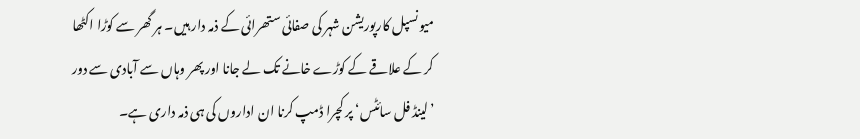میونسپل کارپوریشن شہر کی صفائی ستھرائی کے ذمہ دار ہیں۔ ہر گھر سے کوڑا اکٹھا کر کے علاقے کے کوڑے خانے تک لے جانا اور پھر وہاں سے آبادی سے دور ’لینڈ فل سائٹس‘ پر کچرا ڈمپ کرنا ان اداروں کی ہی ذمہ داری ہے۔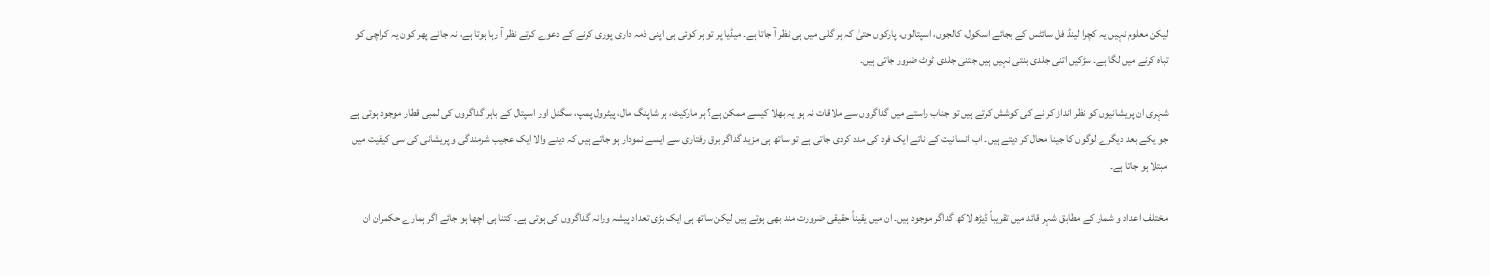لیکن معلوم نہیں یہ کچرا لینڈ فل سائٹس کے بجائے اسکول، کالجوں، اسپتالوں، پارکوں حتیٰ کہ ہر گلی میں ہی نظر آ جاتا ہے۔ میڈیا پر تو ہر کوئی ہی اپنی ذمہ داری پوری کرنے کے دعوے کرتے نظر آ رہا ہوتا ہے، نہ جانے پھر کون یہ کراچی کو تباہ کرنے میں لگا ہے۔ سڑکیں اتنی جلدی بنتی نہیں ہیں جتنی جلدی ٹوٹ ضرور جاتی ہیں۔

شہری ان پریشانیوں کو نظر انداز کر نے کی کوشش کرتے ہیں تو جناب راستے میں گداگروں سے ملاقات نہ ہو یہ بھلا کیسے ممکن ہے؟ ہر مارکیٹ، ہر شاپنگ مال، پیٹرول پمپ، سگنل اور اسپتال کے باہر گداگروں کی لمبی قطار موجود ہوتی ہے جو یکے بعد دیگرے لوگوں کا جینا محال کر دیتے ہیں۔ اب انسانیت کے ناتے ایک فرد کی مدد کردی جاتی ہے تو ساتھ ہی مزید گداگر برق رفتاری سے ایسے نمودار ہو جاتے ہیں کہ دینے والا ایک عجیب شرمندگی و پریشانی کی سی کیفیت میں مبتلا ہو جاتا ہے۔

مختلف اعداد و شمار کے مطابق شہر قائد میں تقریباً ڈیڑھ لاکھ گداگر موجود ہیں۔ ان میں یقیناً حقیقی ضرورت مند بھی ہوتے ہیں لیکن ساتھ ہی ایک بڑی تعداد پیشہ ورانہ گداگروں کی ہوتی ہے۔ کتنا ہی اچھا ہو جائے اگر ہمارے حکمران ان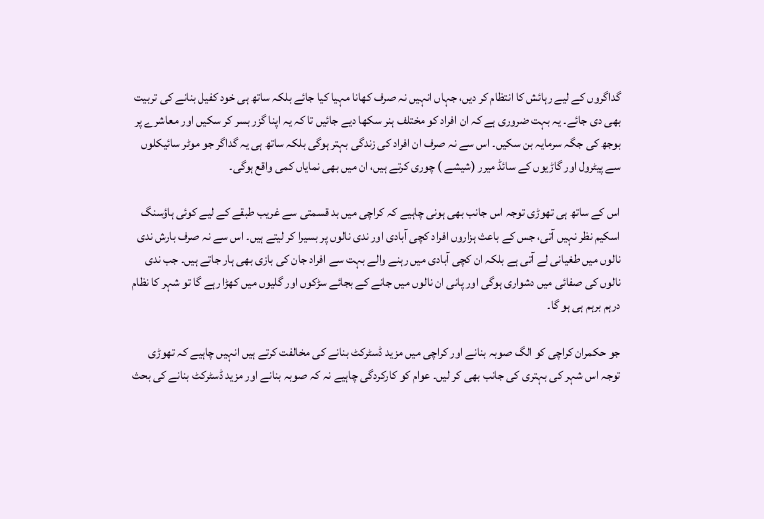گداگروں کے لیے رہائش کا انتظام کر دیں، جہاں انہیں نہ صرف کھانا مہیا کیا جائے بلکہ ساتھ ہی خود کفیل بنانے کی تربیت بھی دی جائے۔ یہ بہت ضروری ہے کہ ان افراد کو مختلف ہنر سکھا دیے جائیں تا کہ یہ اپنا گزر بسر کر سکیں اور معاشرے پر بوجھ کی جگہ سرمایہ بن سکیں۔ اس سے نہ صرف ان افراد کی زندگی بہتر ہوگی بلکہ ساتھ ہی یہ گداگر جو موٹر سائیکلوں سے پیٹرول اور گاڑیوں کے سائڈ میرر (شیشے ) چوری کرتے ہیں، ان میں بھی نمایاں کمی واقع ہوگی۔

اس کے ساتھ ہی تھوڑی توجہ اس جانب بھی ہونی چاہیے کہ کراچی میں بد قسمتی سے غریب طبقے کے لیے کوئی ہاؤسنگ اسکیم نظر نہیں آتی، جس کے باعث ہزاروں افراد کچی آبادی اور ندی نالوں پر بسیرا کر لیتے ہیں۔ اس سے نہ صرف بارش ندی نالوں میں طغیانی لے آتی ہے بلکہ ان کچی آبادی میں رہنے والے بہت سے افراد جان کی بازی بھی ہار جاتے ہیں۔ جب ندی نالوں کی صفائی میں دشواری ہوگی اور پانی ان نالوں میں جانے کے بجائے سڑکوں اور گلیوں میں کھڑا رہے گا تو شہر کا نظام درہم برہم ہی ہو گا۔

جو حکمران کراچی کو الگ صوبہ بنانے اور کراچی میں مزید ڈسٹرکٹ بنانے کی مخالفت کرتے ہیں انہیں چاہیے کہ تھوڑی توجہ اس شہر کی بہتری کی جانب بھی کر لیں۔ عوام کو کارکردگی چاہیے نہ کہ صوبہ بنانے اور مزید ڈسٹرکٹ بنانے کی بحث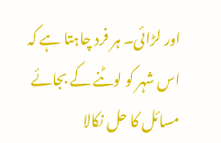اور لڑائی۔ ہر فرد چاہتا ہے کہ اس شہر کو لوٹنے کے بجائے مسائل کا حل نکالا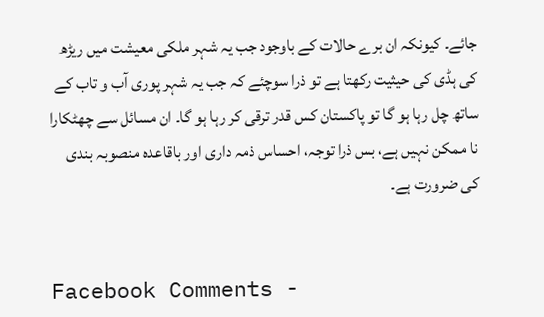جائے۔ کیونکہ ان برے حالات کے باوجود جب یہ شہر ملکی معیشت میں ریڑھ کی ہڈی کی حیثیت رکھتا ہے تو ذرا سوچئے کہ جب یہ شہر پوری آب و تاب کے ساتھ چل رہا ہو گا تو پاکستان کس قدر ترقی کر رہا ہو گا۔ ان مسائل سے چھٹکارا نا ممکن نہیں ہے، بس ذرا توجہ، احساس ذمہ داری اور باقاعدہ منصوبہ بندی کی ضرورت ہے۔


Facebook Comments -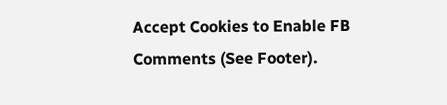Accept Cookies to Enable FB Comments (See Footer).